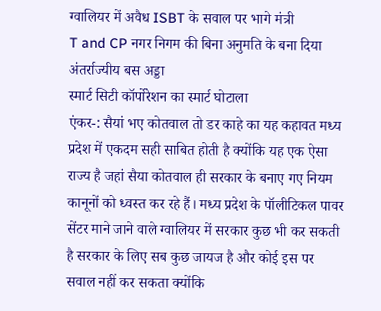ग्वालियर में अवैध ISBT के सवाल पर भागे मंत्री
T and CP नगर निगम की बिना अनुमति के बना दिया अंतर्राज्यीय बस अड्डा
स्मार्ट सिटी कॉर्पोरेशन का स्मार्ट घोटाला
एंकर-: सैयां भए कोतवाल तो डर काहे का यह कहावत मध्य प्रदेश में एकदम सही साबित होती है क्योंकि यह एक ऐसा राज्य है जहां सैया कोतवाल ही सरकार के बनाए गए नियम कानूनों को ध्वस्त कर रहे हैं। मध्य प्रदेश के पॉलीटिकल पावर सेंटर माने जाने वाले ग्वालियर में सरकार कुछ भी कर सकती है सरकार के लिए सब कुछ जायज है और कोई इस पर सवाल नहीं कर सकता क्योंकि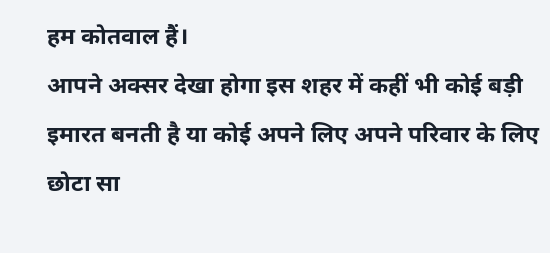हम कोतवाल हैं।
आपने अक्सर देखा होगा इस शहर में कहीं भी कोई बड़ी इमारत बनती है या कोई अपने लिए अपने परिवार के लिए छोटा सा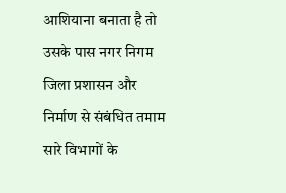आशियाना बनाता है तो उसके पास नगर निगम जिला प्रशासन और निर्माण से संबंधित तमाम सारे विभागों के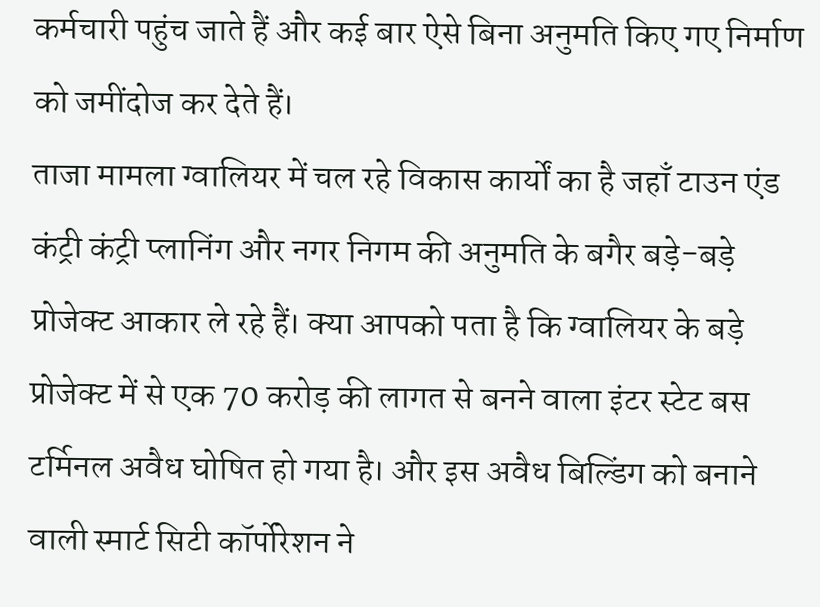कर्मचारी पहुंच जाते हैं और कई बार ऐसे बिना अनुमति किए गए निर्माण को जमींदोज कर देते हैं।
ताजा मामला ग्वालियर में चल रहे विकास कार्यों का है जहाँ टाउन एंड कंट्री कंट्री प्लानिंग और नगर निगम की अनुमति के बगैर बड़े-बड़े प्रोजेक्ट आकार ले रहे हैं। क्या आपको पता है कि ग्वालियर के बड़े प्रोजेक्ट में से एक 70 करोड़ की लागत से बनने वाला इंटर स्टेट बस टर्मिनल अवैध घोषित हो गया है। और इस अवैध बिल्डिंग को बनाने वाली स्मार्ट सिटी कॉर्पोरेशन ने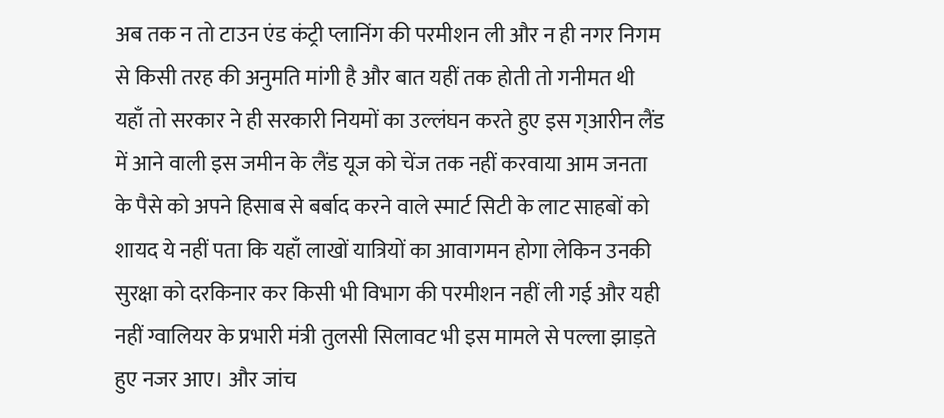अब तक न तो टाउन एंड कंट्री प्लानिंग की परमीशन ली और न ही नगर निगम से किसी तरह की अनुमति मांगी है और बात यहीं तक होती तो गनीमत थी यहाँ तो सरकार ने ही सरकारी नियमों का उल्लंघन करते हुए इस ग्आरीन लैंड में आने वाली इस जमीन के लैंड यूज को चेंज तक नहीं करवाया आम जनता के पैसे को अपने हिसाब से बर्बाद करने वाले स्मार्ट सिटी के लाट साहबों को शायद ये नहीं पता कि यहाँ लाखों यात्रियों का आवागमन होगा लेकिन उनकी सुरक्षा को दरकिनार कर किसी भी विभाग की परमीशन नहीं ली गई और यही नहीं ग्वालियर के प्रभारी मंत्री तुलसी सिलावट भी इस मामले से पल्ला झाड़ते हुए नजर आए। और जांच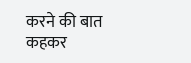करने की बात कहकर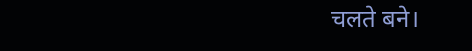चलते बने।